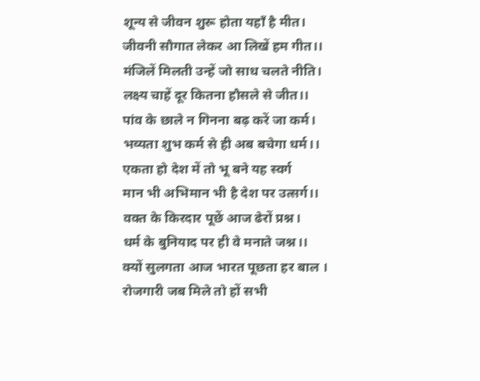शून्य से जीवन शुरू होता यहॉं है मीत।
जीवनी सौगात लेकर आ लिखें हम गीत।।
मंजिलें मिलती उन्हें जो साध चलते नीति।
लक्ष्य चाहें दूर कितना हौसले से जीत।।
पांव के छाले न गिनना बढ़ करें जा कर्म।
भव्यता शुभ कर्म से ही अब बचेगा धर्म।।
एकता हो देश में तो भू बने यह स्वर्ग
मान भी अभिमान भी है देश पर उत्सर्ग।।
वक्त के किरदार पूछें आज ढेरों प्रश्न।
धर्म के बुनियाद पर ही वे मनाते जश्न।।
क्यों सुलगता आज भारत पूछता हर बाल ।
रोजगारी जब मिले तो हों सभी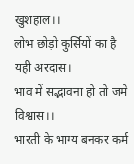खुशहाल।।
लोभ छोड़ो कुर्सियों का है यही अरदास।
भाव में सद्भावना हो तो जमे विश्वास।।
भारती के भाग्य बनकर कर्म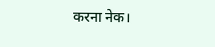करना नेक।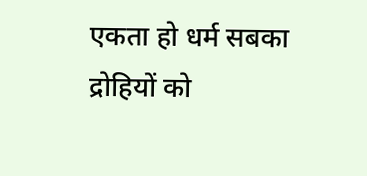एकता हो धर्म सबका द्रोहियों को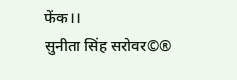फेंक।।
सुनीता सिंह सरोवर©®